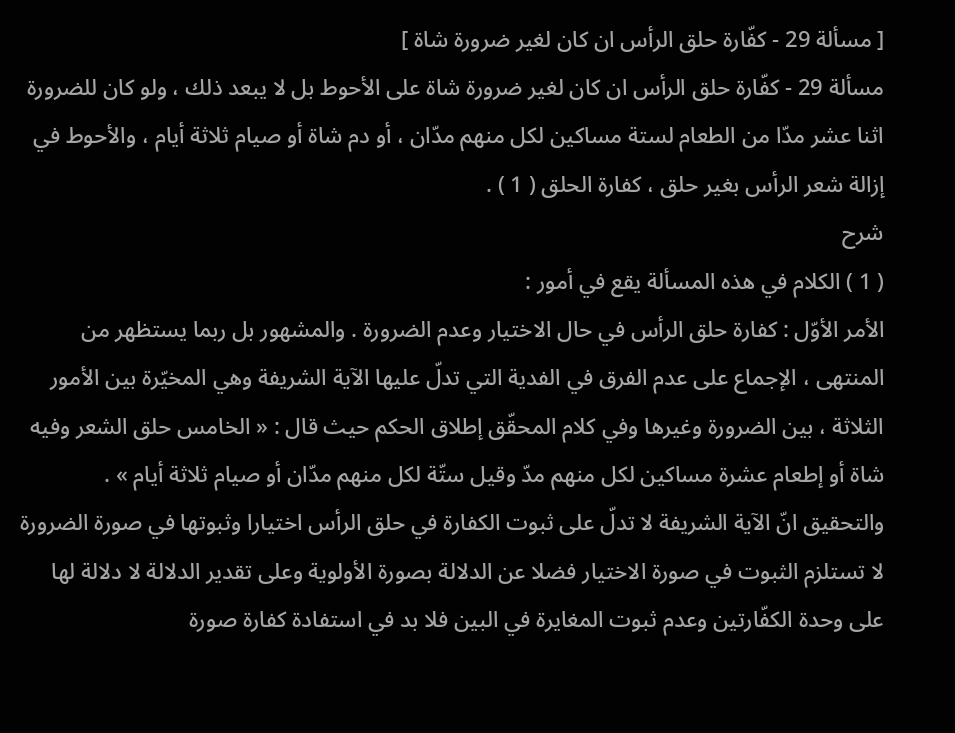[ مسألة 29 - كفّارة حلق الرأس ان كان لغير ضرورة شاة ]
مسألة 29 - كفّارة حلق الرأس ان كان لغير ضرورة شاة على الأحوط بل لا يبعد ذلك ، ولو كان للضرورة اثنا عشر مدّا من الطعام لستة مساكين لكل منهم مدّان ، أو دم شاة أو صيام ثلاثة أيام ، والأحوط في إزالة شعر الرأس بغير حلق ، كفارة الحلق ( 1 ) .
شرح
( 1 ) الكلام في هذه المسألة يقع في أمور :
الأمر الأوّل : كفارة حلق الرأس في حال الاختيار وعدم الضرورة . والمشهور بل ربما يستظهر من المنتهى ، الإجماع على عدم الفرق في الفدية التي تدلّ عليها الآية الشريفة وهي المخيّرة بين الأمور الثلاثة ، بين الضرورة وغيرها وفي كلام المحقّق إطلاق الحكم حيث قال : « الخامس حلق الشعر وفيه شاة أو إطعام عشرة مساكين لكل منهم مدّ وقيل ستّة لكل منهم مدّان أو صيام ثلاثة أيام » .
والتحقيق انّ الآية الشريفة لا تدلّ على ثبوت الكفارة في حلق الرأس اختيارا وثبوتها في صورة الضرورة لا تستلزم الثبوت في صورة الاختيار فضلا عن الدلالة بصورة الأولوية وعلى تقدير الدلالة لا دلالة لها على وحدة الكفّارتين وعدم ثبوت المغايرة في البين فلا بد في استفادة كفارة صورة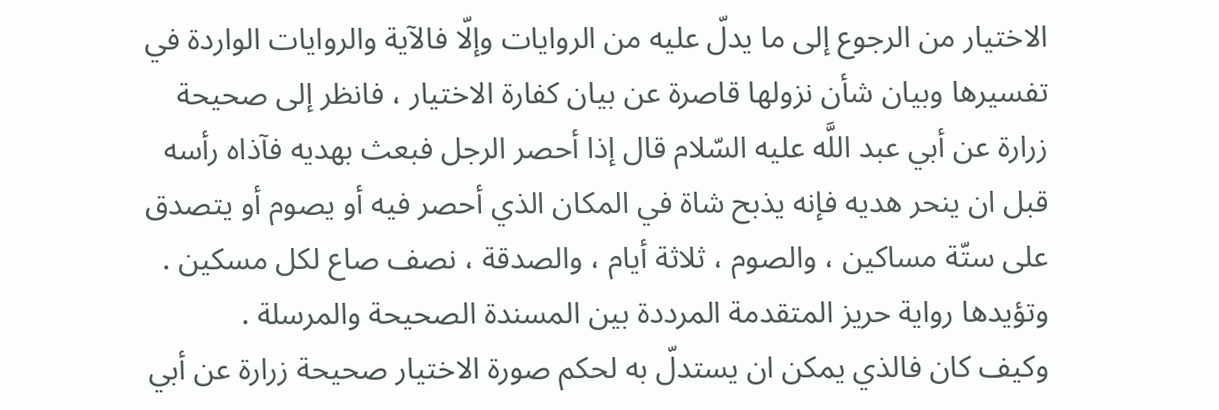الاختيار من الرجوع إلى ما يدلّ عليه من الروايات وإلّا فالآية والروايات الواردة في تفسيرها وبيان شأن نزولها قاصرة عن بيان كفارة الاختيار ، فانظر إلى صحيحة زرارة عن أبي عبد اللَّه عليه السّلام قال إذا أحصر الرجل فبعث بهديه فآذاه رأسه قبل ان ينحر هديه فإنه يذبح شاة في المكان الذي أحصر فيه أو يصوم أو يتصدق على ستّة مساكين ، والصوم ، ثلاثة أيام ، والصدقة ، نصف صاع لكل مسكين .
وتؤيدها رواية حريز المتقدمة المرددة بين المسندة الصحيحة والمرسلة .
وكيف كان فالذي يمكن ان يستدلّ به لحكم صورة الاختيار صحيحة زرارة عن أبي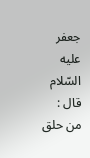جعفر عليه السّلام قال : من حلق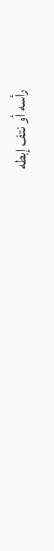رأسه أو نتف إبطه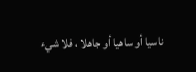ناسيا أو ساهيا أو جاهلا ، فلا شيء